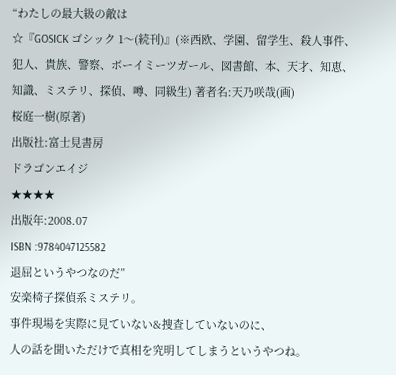“わたしの最大級の敵は
☆『GOSICK ゴシック 1〜(続刊)』(※西欧、学園、留学生、殺人事件、犯人、貴族、警察、ボーイミーツガール、図書館、本、天才、知恵、知識、ミステリ、探偵、噂、同級生) 著者名:天乃咲哉(画)
桜庭一樹(原著)
出版社:富士見書房
ドラゴンエイジ
★★★★
出版年:2008.07
ISBN :9784047125582
退屈というやつなのだ”
安楽椅子探偵系ミステリ。
事件現場を実際に見ていない&捜査していないのに、
人の話を聞いただけで真相を究明してしまうというやつね。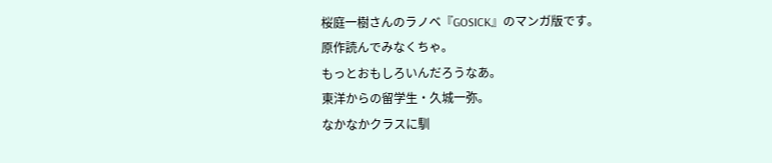桜庭一樹さんのラノベ『GOSICK』のマンガ版です。
原作読んでみなくちゃ。
もっとおもしろいんだろうなあ。
東洋からの留学生・久城一弥。
なかなかクラスに馴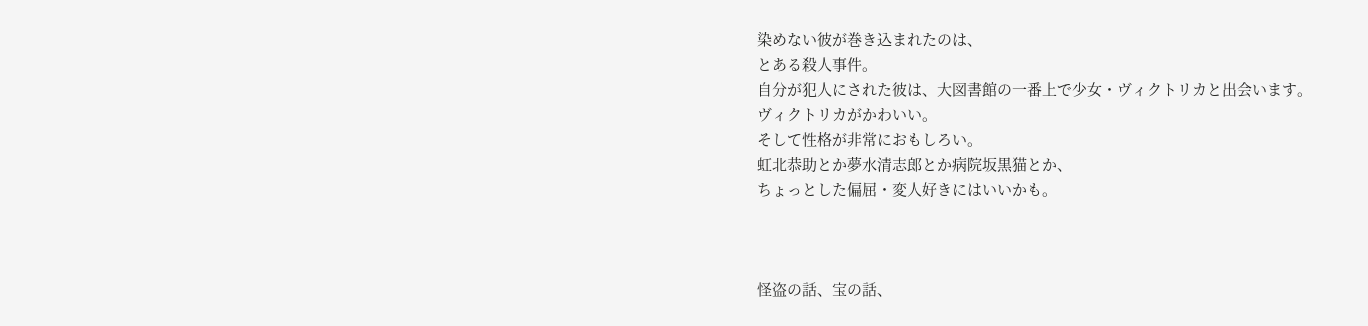染めない彼が巻き込まれたのは、
とある殺人事件。
自分が犯人にされた彼は、大図書館の一番上で少女・ヴィクトリカと出会います。
ヴィクトリカがかわいい。
そして性格が非常におもしろい。
虹北恭助とか夢水清志郎とか病院坂黒猫とか、
ちょっとした偏屈・変人好きにはいいかも。



怪盗の話、宝の話、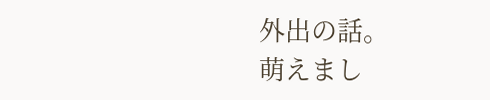外出の話。
萌えまし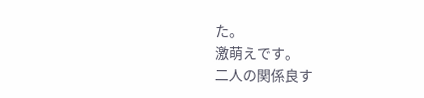た。
激萌えです。
二人の関係良す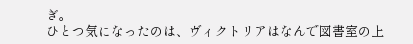ぎ。
ひとつ気になったのは、ヴィクトリアはなんで図書室の上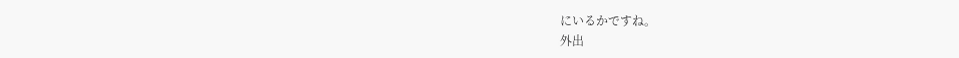にいるかですね。
外出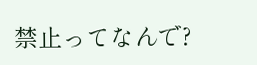禁止ってなんで?